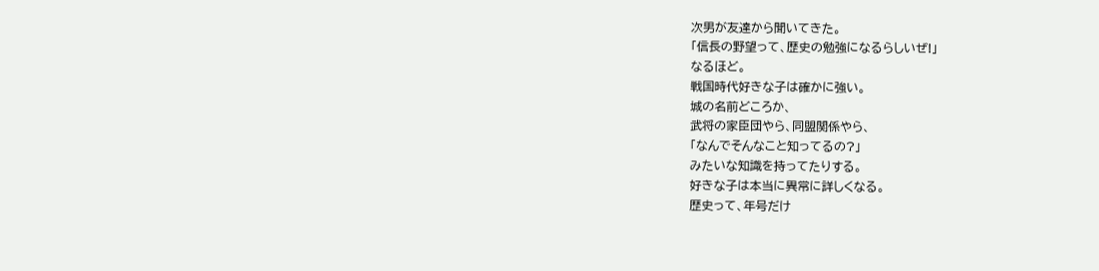次男が友達から聞いてきた。
「信長の野望って、歴史の勉強になるらしいぜ!」
なるほど。
戦国時代好きな子は確かに強い。
城の名前どころか、
武将の家臣団やら、同盟関係やら、
「なんでそんなこと知ってるの?」
みたいな知識を持ってたりする。
好きな子は本当に異常に詳しくなる。
歴史って、年号だけ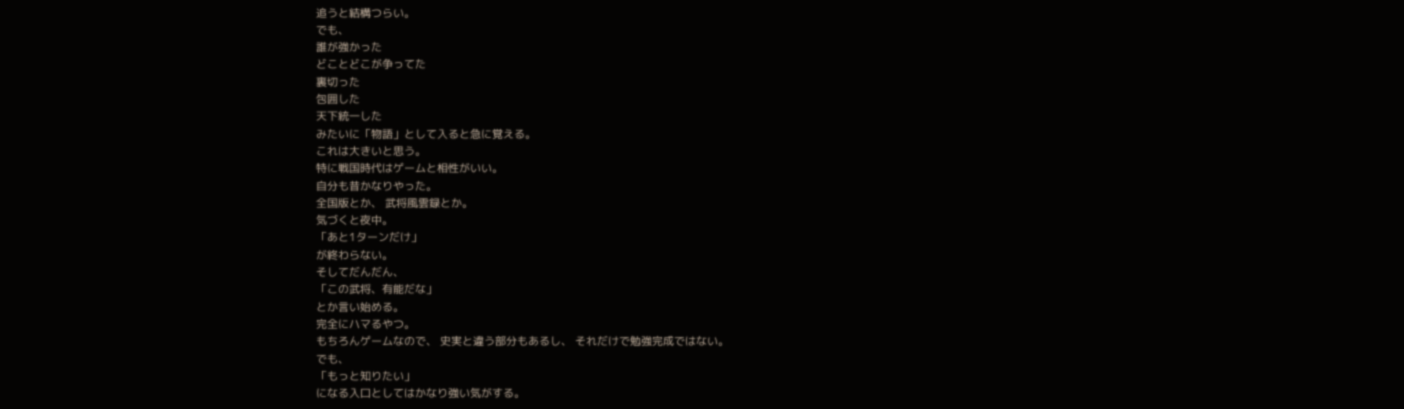追うと結構つらい。
でも、
誰が強かった
どことどこが争ってた
裏切った
包囲した
天下統一した
みたいに「物語」として入ると急に覚える。
これは大きいと思う。
特に戦国時代はゲームと相性がいい。
自分も昔かなりやった。
全国版とか、 武将風雲録とか。
気づくと夜中。
「あと1ターンだけ」
が終わらない。
そしてだんだん、
「この武将、有能だな」
とか言い始める。
完全にハマるやつ。
もちろんゲームなので、 史実と違う部分もあるし、 それだけで勉強完成ではない。
でも、
「もっと知りたい」
になる入口としてはかなり強い気がする。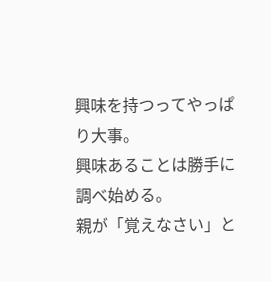興味を持つってやっぱり大事。
興味あることは勝手に調べ始める。
親が「覚えなさい」と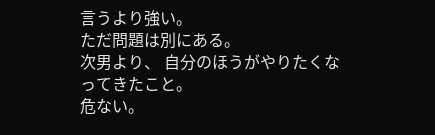言うより強い。
ただ問題は別にある。
次男より、 自分のほうがやりたくなってきたこと。
危ない。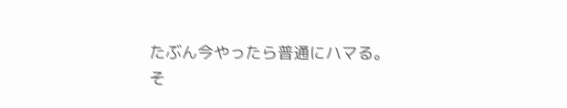たぶん今やったら普通にハマる。
そ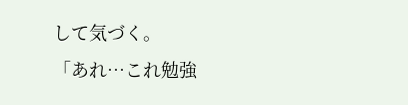して気づく。
「あれ…これ勉強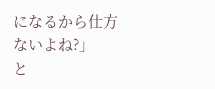になるから仕方ないよね?」
と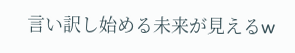言い訳し始める未来が見えるw